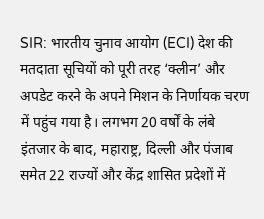SIR: भारतीय चुनाव आयोग (ECI) देश की मतदाता सूचियों को पूरी तरह ‘क्लीन’ और अपडेट करने के अपने मिशन के निर्णायक चरण में पहुंच गया है। लगभग 20 वर्षों के लंबे इंतजार के बाद, महाराष्ट्र, दिल्ली और पंजाब समेत 22 राज्यों और केंद्र शासित प्रदेशों में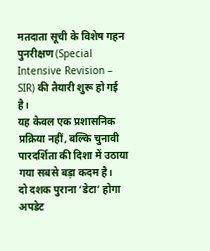मतदाता सूची के विशेष गहन पुनरीक्षण (Special Intensive Revision – SIR) की तैयारी शुरू हो गई है।
यह केवल एक प्रशासनिक प्रक्रिया नहीं, बल्कि चुनावी पारदर्शिता की दिशा में उठाया गया सबसे बड़ा कदम है।
दो दशक पुराना ‘डेटा’ होगा अपडेट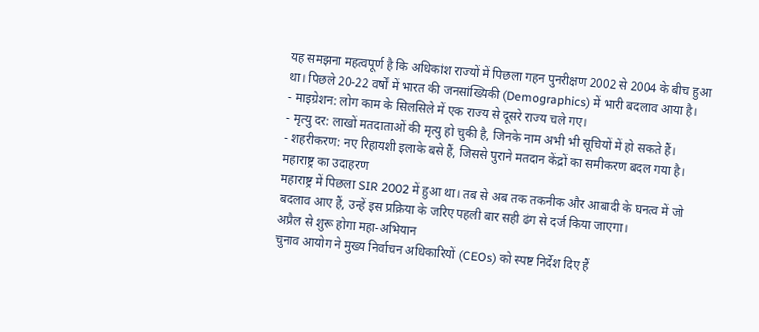यह समझना महत्वपूर्ण है कि अधिकांश राज्यों में पिछला गहन पुनरीक्षण 2002 से 2004 के बीच हुआ था। पिछले 20-22 वर्षों में भारत की जनसांख्यिकी (Demographics) में भारी बदलाव आया है।
- माइग्रेशन: लोग काम के सिलसिले में एक राज्य से दूसरे राज्य चले गए।
- मृत्यु दर: लाखों मतदाताओं की मृत्यु हो चुकी है, जिनके नाम अभी भी सूचियों में हो सकते हैं।
- शहरीकरण: नए रिहायशी इलाके बसे हैं, जिससे पुराने मतदान केंद्रों का समीकरण बदल गया है।
महाराष्ट्र का उदाहरण
महाराष्ट्र में पिछला SIR 2002 में हुआ था। तब से अब तक तकनीक और आबादी के घनत्व में जो बदलाव आए हैं, उन्हें इस प्रक्रिया के जरिए पहली बार सही ढंग से दर्ज किया जाएगा।
अप्रैल से शुरू होगा महा-अभियान
चुनाव आयोग ने मुख्य निर्वाचन अधिकारियों (CEOs) को स्पष्ट निर्देश दिए हैं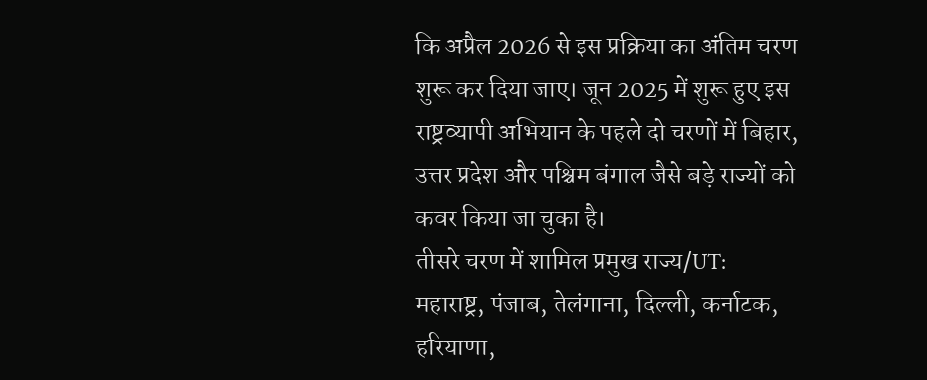कि अप्रैल 2026 से इस प्रक्रिया का अंतिम चरण शुरू कर दिया जाए। जून 2025 में शुरू हुए इस राष्ट्रव्यापी अभियान के पहले दो चरणों में बिहार, उत्तर प्रदेश और पश्चिम बंगाल जैसे बड़े राज्यों को कवर किया जा चुका है।
तीसरे चरण में शामिल प्रमुख राज्य/UT:
महाराष्ट्र, पंजाब, तेलंगाना, दिल्ली, कर्नाटक, हरियाणा,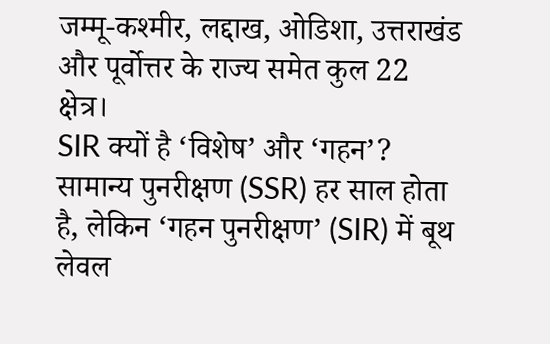जम्मू-कश्मीर, लद्दाख, ओडिशा, उत्तराखंड और पूर्वोत्तर के राज्य समेत कुल 22 क्षेत्र।
SIR क्यों है ‘विशेष’ और ‘गहन’?
सामान्य पुनरीक्षण (SSR) हर साल होता है, लेकिन ‘गहन पुनरीक्षण’ (SIR) में बूथ लेवल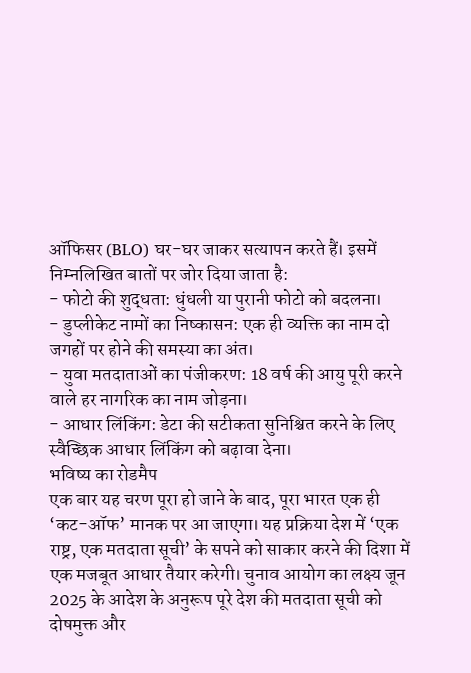ऑफिसर (BLO) घर-घर जाकर सत्यापन करते हैं। इसमें निम्नलिखित बातों पर जोर दिया जाता है:
- फोटो की शुद्धता: धुंधली या पुरानी फोटो को बदलना।
- डुप्लीकेट नामों का निष्कासन: एक ही व्यक्ति का नाम दो जगहों पर होने की समस्या का अंत।
- युवा मतदाताओं का पंजीकरण: 18 वर्ष की आयु पूरी करने वाले हर नागरिक का नाम जोड़ना।
- आधार लिंकिंग: डेटा की सटीकता सुनिश्चित करने के लिए स्वैच्छिक आधार लिंकिंग को बढ़ावा देना।
भविष्य का रोडमैप
एक बार यह चरण पूरा हो जाने के बाद, पूरा भारत एक ही ‘कट-ऑफ’ मानक पर आ जाएगा। यह प्रक्रिया देश में ‘एक राष्ट्र, एक मतदाता सूची’ के सपने को साकार करने की दिशा में एक मजबूत आधार तैयार करेगी। चुनाव आयोग का लक्ष्य जून 2025 के आदेश के अनुरूप पूरे देश की मतदाता सूची को दोषमुक्त और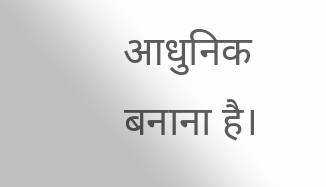आधुनिक बनाना है।